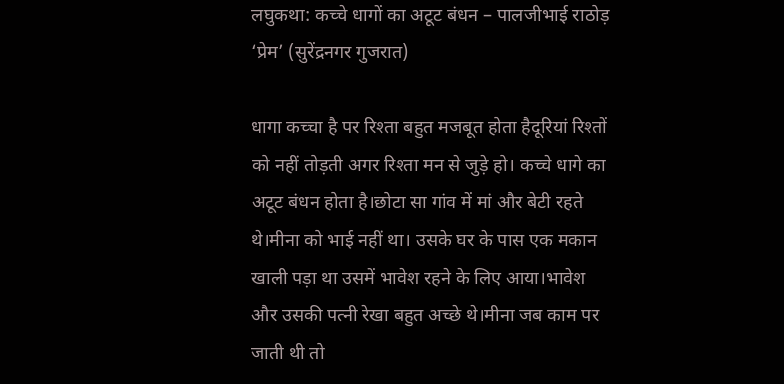लघुकथा: कच्चे धागों का अटूट बंधन – पालजीभाई राठोड़ ‘प्रेम’ (सुरेंद्रनगर गुजरात)

धागा कच्चा है पर रिश्ता बहुत मजबूत होता हैदूरियां रिश्तों को नहीं तोड़ती अगर रिश्ता मन से जुड़े हो। कच्चे धागे का अटूट बंधन होता है।छोटा सा गांव में मां और बेटी रहते थे।मीना को भाई नहीं था। उसके घर के पास एक मकान खाली पड़ा था उसमें भावेश रहने के लिए आया।भावेश और उसकी पत्नी रेखा बहुत अच्छे थे।मीना जब काम पर जाती थी तो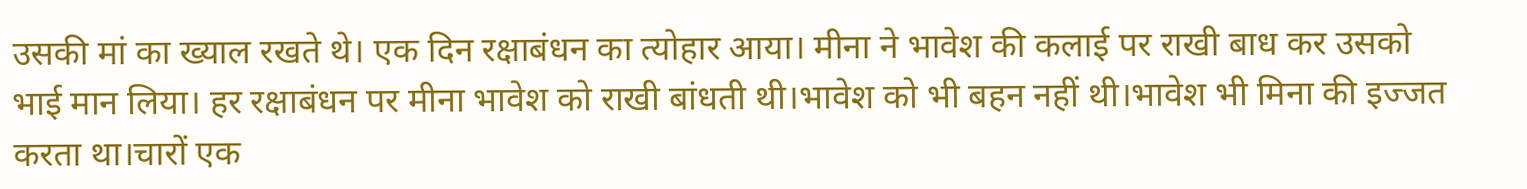उसकी मां का ख्याल रखते थे। एक दिन रक्षाबंधन का त्योहार आया। मीना ने भावेश की कलाई पर राखी बाध कर उसको भाई मान लिया। हर रक्षाबंधन पर मीना भावेश को राखी बांधती थी।भावेश को भी बहन नहीं थी।भावेश भी मिना की इज्जत करता था।चारों एक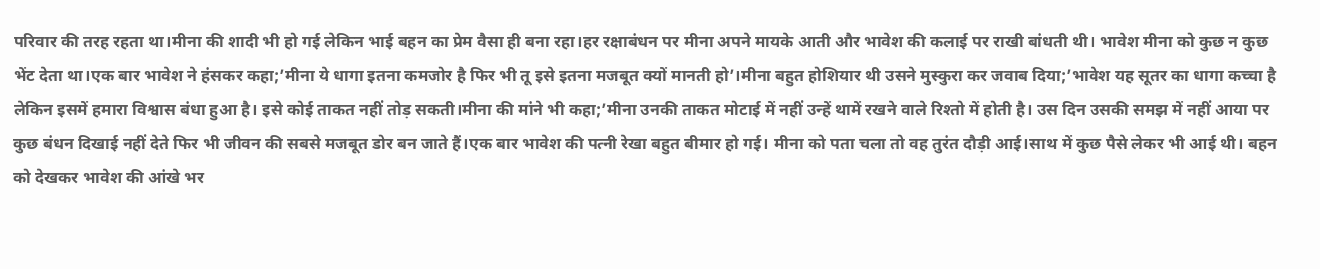परिवार की तरह रहता था।मीना की शादी भी हो गई लेकिन भाई बहन का प्रेम वैसा ही बना रहा।हर रक्षाबंधन पर मीना अपने मायके आती और भावेश की कलाई पर राखी बांधती थी। भावेश मीना को कुछ न कुछ भेंट देता था।एक बार भावेश ने हंसकर कहा;’मीना ये धागा इतना कमजोर है फिर भी तू इसे इतना मजबूत क्यों मानती हो’।मीना बहुत होशियार थी उसने मुस्कुरा कर जवाब दिया;’भावेश यह सूतर का धागा कच्चा है लेकिन इसमें हमारा विश्वास बंधा हुआ है। इसे कोई ताकत नहीं तोड़ सकती।मीना की मांने भी कहा;’मीना उनकी ताकत मोटाई में नहीं उन्हें थामें रखने वाले रिश्तो में होती है। उस दिन उसकी समझ में नहीं आया पर कुछ बंधन दिखाई नहीं देते फिर भी जीवन की सबसे मजबूत डोर बन जाते हैं।एक बार भावेश की पत्नी रेखा बहुत बीमार हो गई। मीना को पता चला तो वह तुरंत दौड़ी आई।साथ में कुछ पैसे लेकर भी आई थी। बहन को देखकर भावेश की आंखे भर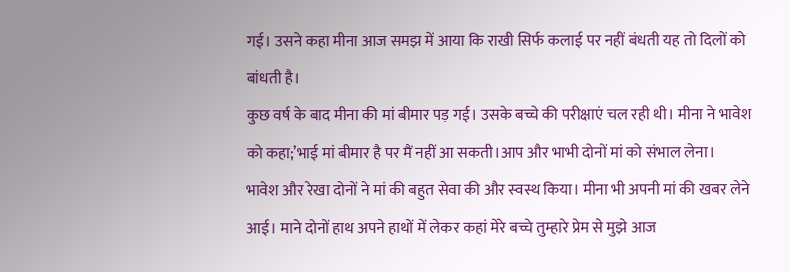गई। उसने कहा मीना आज समझ में आया कि राखी सिर्फ कलाई पर नहीं बंधती यह तो दिलों को बांधती है।
कुछ वर्ष के बाद मीना की मां बीमार पड़ गई। उसके बच्चे की परीक्षाएं चल रही थी। मीना ने भावेश को कहा;’भाई मां बीमार है पर मैं नहीं आ सकती।आप और भाभी दोनों मां को संभाल लेना।
भावेश और रेखा दोनों ने मां की बहुत सेवा की और स्वस्थ किया। मीना भी अपनी मां की खबर लेने आई। माने दोनों हाथ अपने हाथों में लेकर कहां मेरे बच्चे तुम्हारे प्रेम से मुझे आज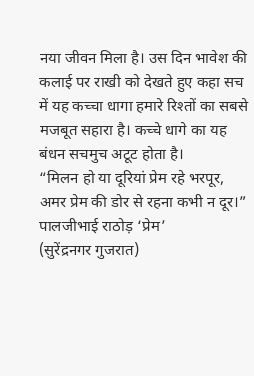नया जीवन मिला है। उस दिन भावेश की कलाई पर राखी को देखते हुए कहा सच में यह कच्चा धागा हमारे रिश्तों का सबसे मजबूत सहारा है। कच्चे धागे का यह बंधन सचमुच अटूट होता है।
“मिलन हो या दूरियां प्रेम रहे भरपूर,
अमर प्रेम की डोर से रहना कभी न दूर।”
पालजीभाई राठोड़ ‘प्रेम’
(सुरेंद्रनगर गुजरात)